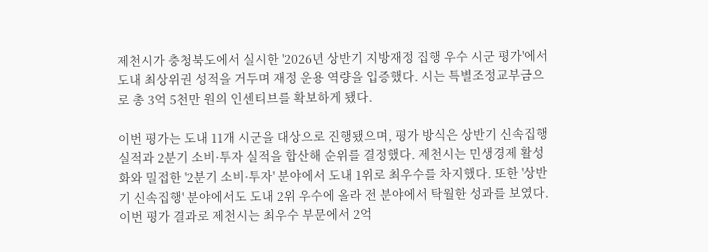제천시가 충청북도에서 실시한 '2026년 상반기 지방재정 집행 우수 시군 평가'에서 도내 최상위권 성적을 거두며 재정 운용 역량을 입증했다. 시는 특별조정교부금으로 총 3억 5천만 원의 인센티브를 확보하게 됐다.

이번 평가는 도내 11개 시군을 대상으로 진행됐으며, 평가 방식은 상반기 신속집행 실적과 2분기 소비·투자 실적을 합산해 순위를 결정했다. 제천시는 민생경제 활성화와 밀접한 '2분기 소비·투자' 분야에서 도내 1위로 최우수를 차지했다. 또한 '상반기 신속집행' 분야에서도 도내 2위 우수에 올라 전 분야에서 탁월한 성과를 보였다.
이번 평가 결과로 제천시는 최우수 부문에서 2억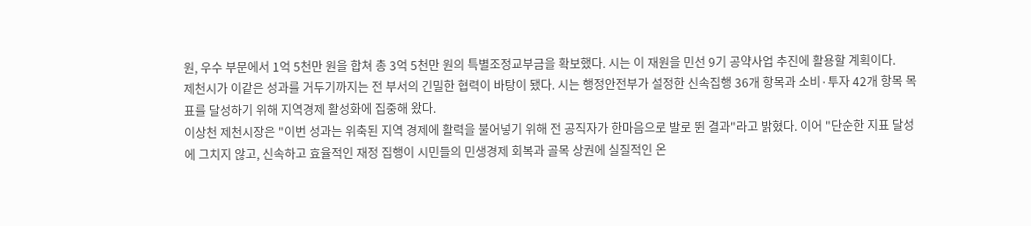원, 우수 부문에서 1억 5천만 원을 합쳐 총 3억 5천만 원의 특별조정교부금을 확보했다. 시는 이 재원을 민선 9기 공약사업 추진에 활용할 계획이다.
제천시가 이같은 성과를 거두기까지는 전 부서의 긴밀한 협력이 바탕이 됐다. 시는 행정안전부가 설정한 신속집행 36개 항목과 소비·투자 42개 항목 목표를 달성하기 위해 지역경제 활성화에 집중해 왔다.
이상천 제천시장은 "이번 성과는 위축된 지역 경제에 활력을 불어넣기 위해 전 공직자가 한마음으로 발로 뛴 결과"라고 밝혔다. 이어 "단순한 지표 달성에 그치지 않고, 신속하고 효율적인 재정 집행이 시민들의 민생경제 회복과 골목 상권에 실질적인 온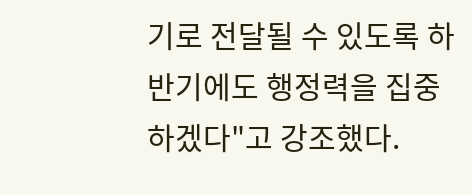기로 전달될 수 있도록 하반기에도 행정력을 집중하겠다"고 강조했다.